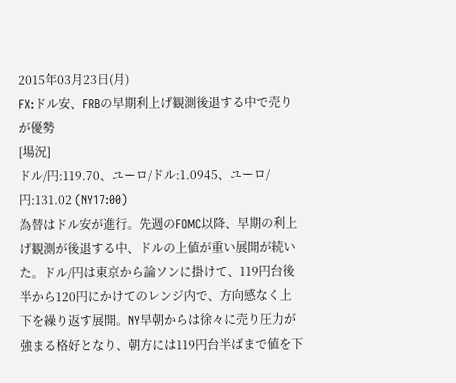2015年03月23日(月)
FX:ドル安、FRBの早期利上げ観測後退する中で売りが優勢
[場況]
ドル/円:119.70、ユーロ/ドル:1.0945、ユーロ/円:131.02 (NY17:00)
為替はドル安が進行。先週のFOMC以降、早期の利上げ観測が後退する中、ドルの上値が重い展開が続いた。ドル/円は東京から論ソンに掛けて、119円台後半から120円にかけてのレンジ内で、方向感なく上下を繰り返す展開。NY早朝からは徐々に売り圧力が強まる格好となり、朝方には119円台半ばまで値を下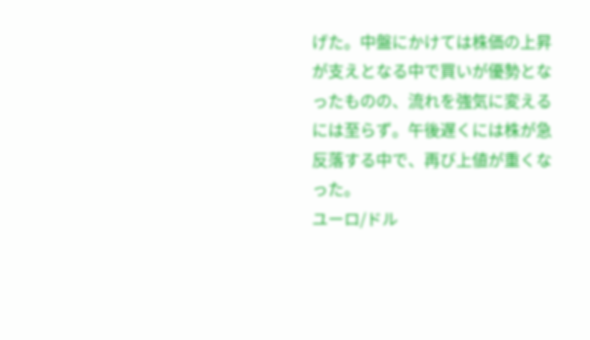げた。中盤にかけては株価の上昇が支えとなる中で買いが優勢となったものの、流れを強気に変えるには至らず。午後遅くには株が急反落する中で、再び上値が重くなった。
ユーロ/ドル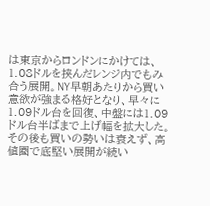は東京からロンドンにかけては、1.08ドルを挟んだレンジ内でもみ合う展開。NY早朝あたりから買い意欲が強まる格好となり、早々に1.09ドル台を回復、中盤には1.09ドル台半ばまで上げ幅を拡大した。その後も買いの勢いは衰えず、高値圏で底堅い展開が続い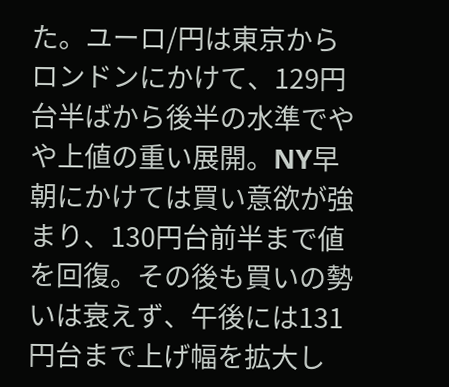た。ユーロ/円は東京からロンドンにかけて、129円台半ばから後半の水準でやや上値の重い展開。NY早朝にかけては買い意欲が強まり、130円台前半まで値を回復。その後も買いの勢いは衰えず、午後には131円台まで上げ幅を拡大し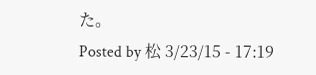た。
Posted by 松 3/23/15 - 17:19